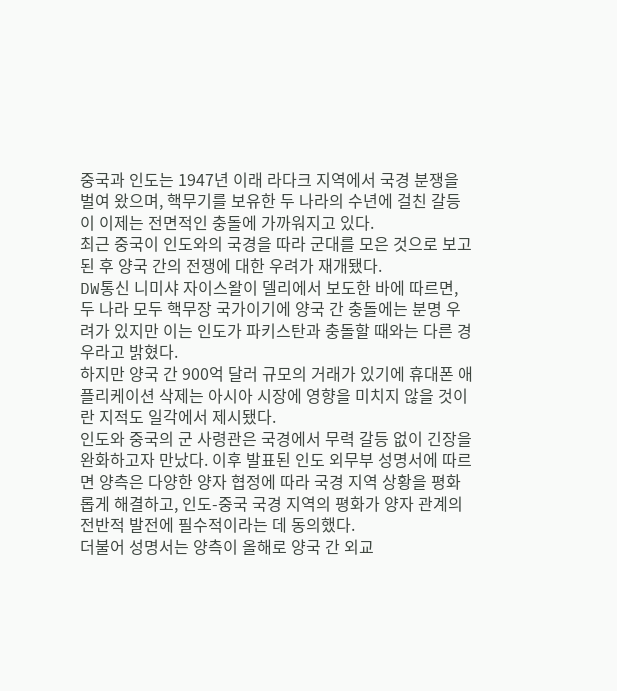중국과 인도는 1947년 이래 라다크 지역에서 국경 분쟁을 벌여 왔으며, 핵무기를 보유한 두 나라의 수년에 걸친 갈등이 이제는 전면적인 충돌에 가까워지고 있다.
최근 중국이 인도와의 국경을 따라 군대를 모은 것으로 보고된 후 양국 간의 전쟁에 대한 우려가 재개됐다.
DW통신 니미샤 자이스왈이 델리에서 보도한 바에 따르면, 두 나라 모두 핵무장 국가이기에 양국 간 충돌에는 분명 우려가 있지만 이는 인도가 파키스탄과 충돌할 때와는 다른 경우라고 밝혔다.
하지만 양국 간 900억 달러 규모의 거래가 있기에 휴대폰 애플리케이션 삭제는 아시아 시장에 영향을 미치지 않을 것이란 지적도 일각에서 제시됐다.
인도와 중국의 군 사령관은 국경에서 무력 갈등 없이 긴장을 완화하고자 만났다. 이후 발표된 인도 외무부 성명서에 따르면 양측은 다양한 양자 협정에 따라 국경 지역 상황을 평화롭게 해결하고, 인도-중국 국경 지역의 평화가 양자 관계의 전반적 발전에 필수적이라는 데 동의했다.
더불어 성명서는 양측이 올해로 양국 간 외교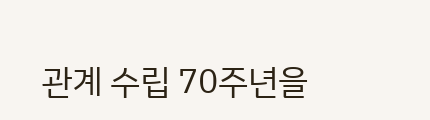관계 수립 70주년을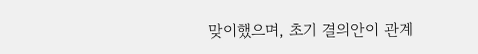맞이했으며, 초기 결의안이 관계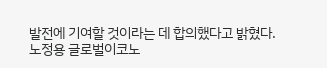발전에 기여할 것이라는 데 합의했다고 밝혔다.
노정용 글로벌이코노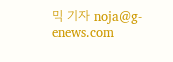믹 기자 noja@g-enews.com